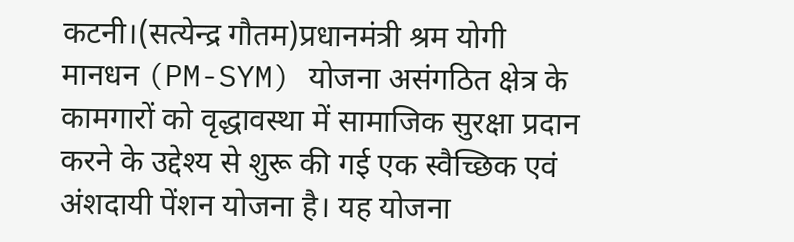कटनी।(सत्येन्द्र गौतम)प्रधानमंत्री श्रम योगी मानधन (PM-SYM) योजना असंगठित क्षेत्र के कामगारों को वृद्धावस्था में सामाजिक सुरक्षा प्रदान करने के उद्देश्य से शुरू की गई एक स्वैच्छिक एवं अंशदायी पेंशन योजना है। यह योजना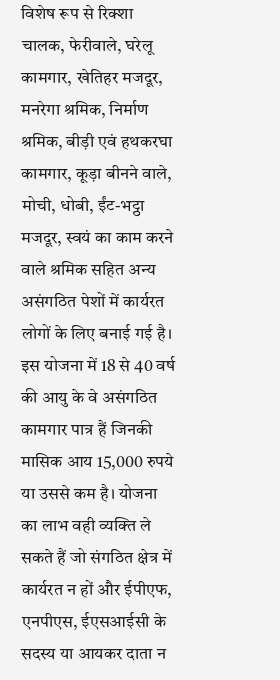विशेष रूप से रिक्शा चालक, फेरीवाले, घरेलू कामगार, खेतिहर मजदूर, मनरेगा श्रमिक, निर्माण श्रमिक, बीड़ी एवं हथकरघा कामगार, कूड़ा बीनने वाले, मोची, धोबी, ईंट-भट्ठा मजदूर, स्वयं का काम करने वाले श्रमिक सहित अन्य असंगठित पेशों में कार्यरत लोगों के लिए बनाई गई है।
इस योजना में 18 से 40 वर्ष की आयु के वे असंगठित कामगार पात्र हैं जिनकी मासिक आय 15,000 रुपये या उससे कम है। योजना का लाभ वही व्यक्ति ले सकते हैं जो संगठित क्षेत्र में कार्यरत न हों और ईपीएफ, एनपीएस, ईएसआईसी के सदस्य या आयकर दाता न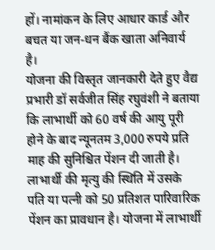हों। नामांकन के लिए आधार कार्ड और बचत या जन-धन बैंक खाता अनिवार्य है।
योजना की विस्तृत जानकारी देते हुए वैद्य प्रभारी डॉ सर्वजीत सिंह रघुवंशी ने बताया कि लाभार्थी को 60 वर्ष की आयु पूरी होने के बाद न्यूनतम 3,000 रुपये प्रति माह की सुनिश्चित पेंशन दी जाती है। लाभार्थी की मृत्यु की स्थिति में उसके पति या पत्नी को 50 प्रतिशत पारिवारिक पेंशन का प्रावधान है। योजना में लाभार्थी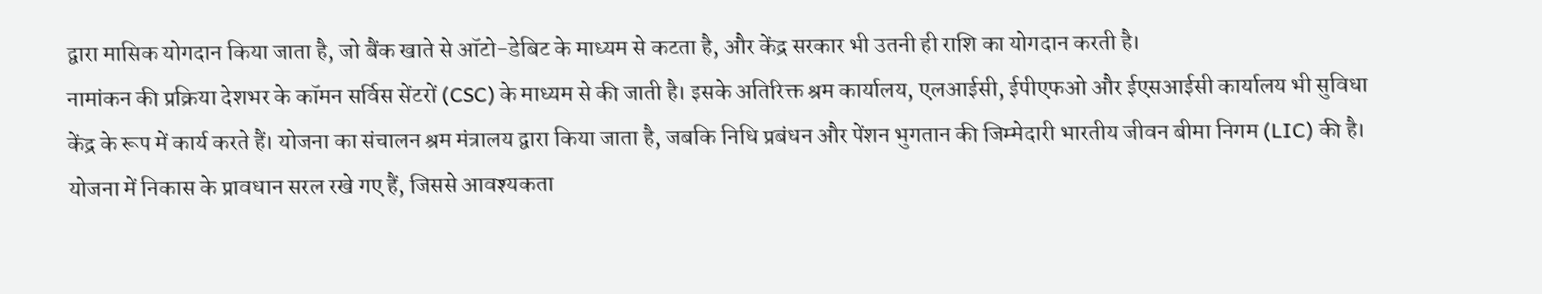द्वारा मासिक योगदान किया जाता है, जो बैंक खाते से ऑटो-डेबिट के माध्यम से कटता है, और केंद्र सरकार भी उतनी ही राशि का योगदान करती है।
नामांकन की प्रक्रिया देशभर के कॉमन सर्विस सेंटरों (CSC) के माध्यम से की जाती है। इसके अतिरिक्त श्रम कार्यालय, एलआईसी, ईपीएफओ और ईएसआईसी कार्यालय भी सुविधा केंद्र के रूप में कार्य करते हैं। योजना का संचालन श्रम मंत्रालय द्वारा किया जाता है, जबकि निधि प्रबंधन और पेंशन भुगतान की जिम्मेदारी भारतीय जीवन बीमा निगम (LIC) की है।
योजना में निकास के प्रावधान सरल रखे गए हैं, जिससे आवश्यकता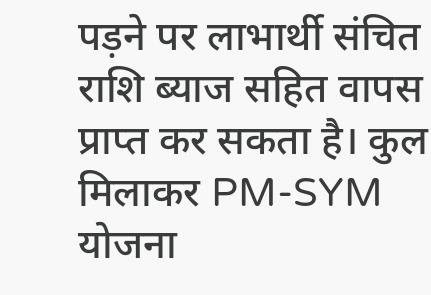पड़ने पर लाभार्थी संचित राशि ब्याज सहित वापस प्राप्त कर सकता है। कुल मिलाकर PM-SYM योजना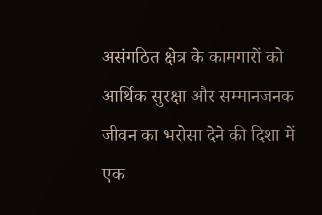असंगठित क्षेत्र के कामगारों को आर्थिक सुरक्षा और सम्मानजनक जीवन का भरोसा देने की दिशा में एक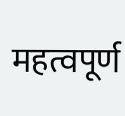महत्वपूर्ण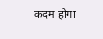कदम होगा